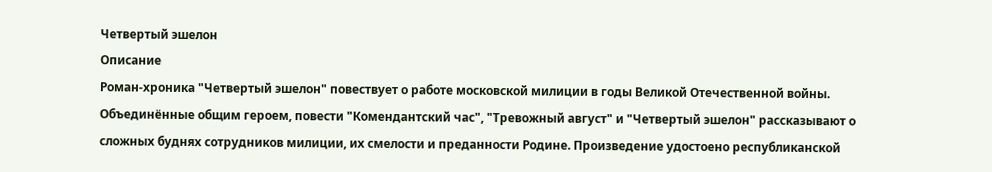Четвертый эшелон
Описание
Роман-хроника "Четвертый эшелон" повествует о работе московской милиции в годы Великой Отечественной войны. Объединённые общим героем, повести "Комендантский час", "Тревожный август" и "Четвертый эшелон" рассказывают о сложных буднях сотрудников милиции, их смелости и преданности Родине. Произведение удостоено республиканской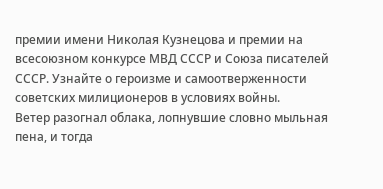премии имени Николая Кузнецова и премии на всесоюзном конкурсе МВД СССР и Союза писателей СССР. Узнайте о героизме и самоотверженности советских милиционеров в условиях войны.
Ветер разогнал облака, лопнувшие словно мыльная пена, и тогда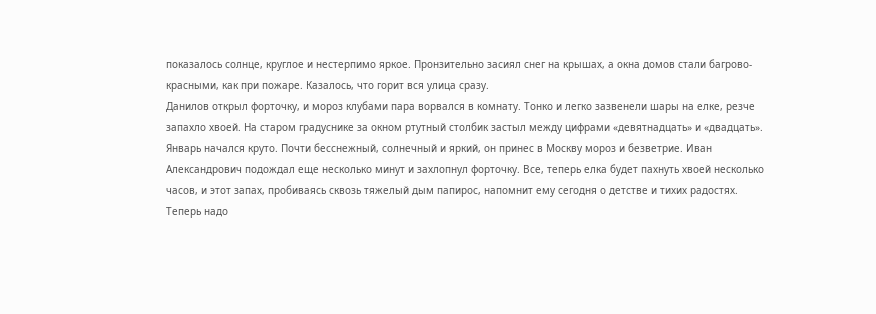показалось солнце, круглое и нестерпимо яркое. Пронзительно засиял снег на крышах, а окна домов стали багрово-красными, как при пожаре. Казалось, что горит вся улица сразу.
Данилов открыл форточку, и мороз клубами пара ворвался в комнату. Тонко и легко зазвенели шары на елке, резче запахло хвоей. На старом градуснике за окном ртутный столбик застыл между цифрами «девятнадцать» и «двадцать».
Январь начался круто. Почти бесснежный, солнечный и яркий, он принес в Москву мороз и безветрие. Иван Александрович подождал еще несколько минут и захлопнул форточку. Все, теперь елка будет пахнуть хвоей несколько часов, и этот запах, пробиваясь сквозь тяжелый дым папирос, напомнит ему сегодня о детстве и тихих радостях.
Теперь надо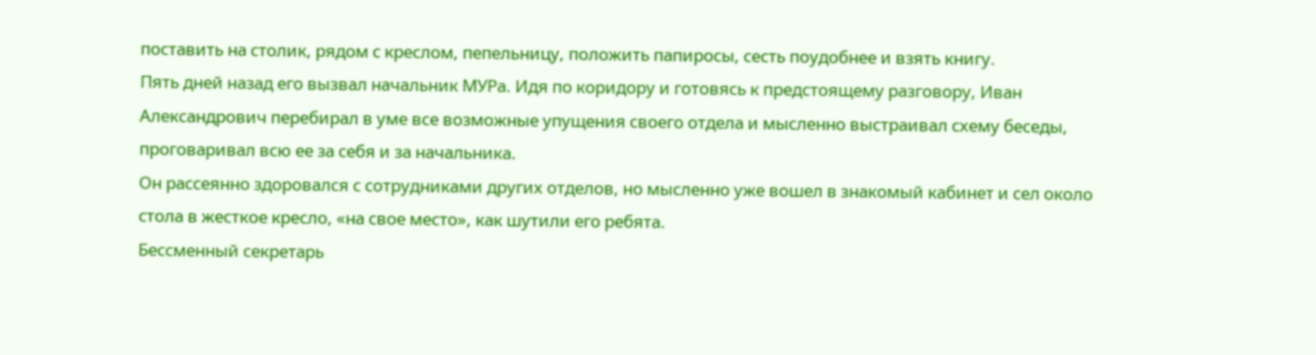поставить на столик, рядом с креслом, пепельницу, положить папиросы, сесть поудобнее и взять книгу.
Пять дней назад его вызвал начальник МУРа. Идя по коридору и готовясь к предстоящему разговору, Иван Александрович перебирал в уме все возможные упущения своего отдела и мысленно выстраивал схему беседы, проговаривал всю ее за себя и за начальника.
Он рассеянно здоровался с сотрудниками других отделов, но мысленно уже вошел в знакомый кабинет и сел около стола в жесткое кресло, «на свое место», как шутили его ребята.
Бессменный секретарь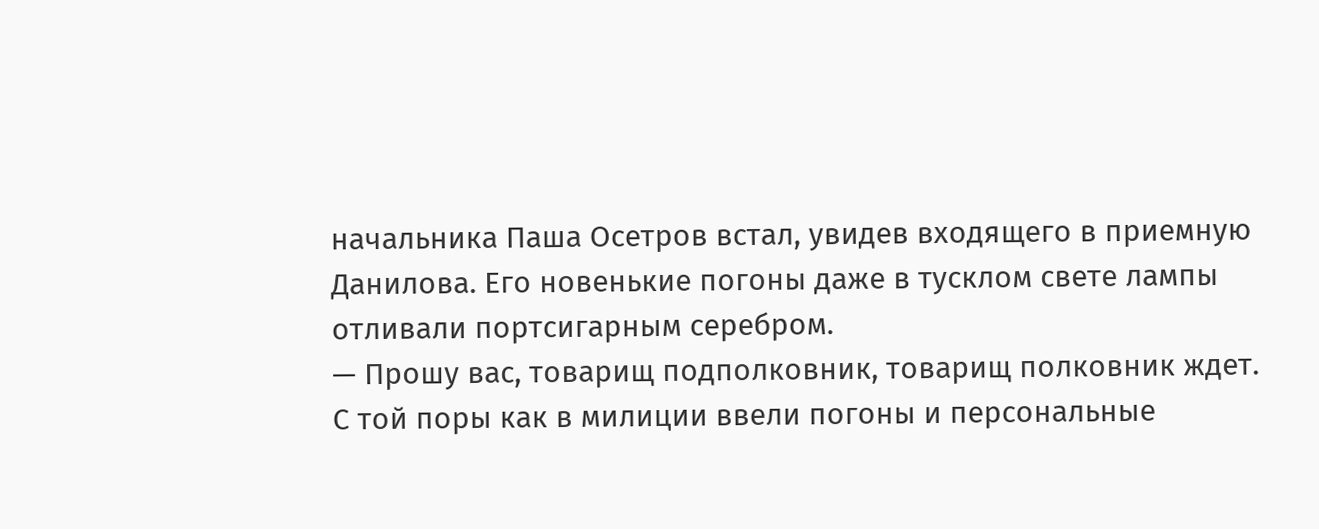начальника Паша Осетров встал, увидев входящего в приемную Данилова. Его новенькие погоны даже в тусклом свете лампы отливали портсигарным серебром.
— Прошу вас, товарищ подполковник, товарищ полковник ждет.
С той поры как в милиции ввели погоны и персональные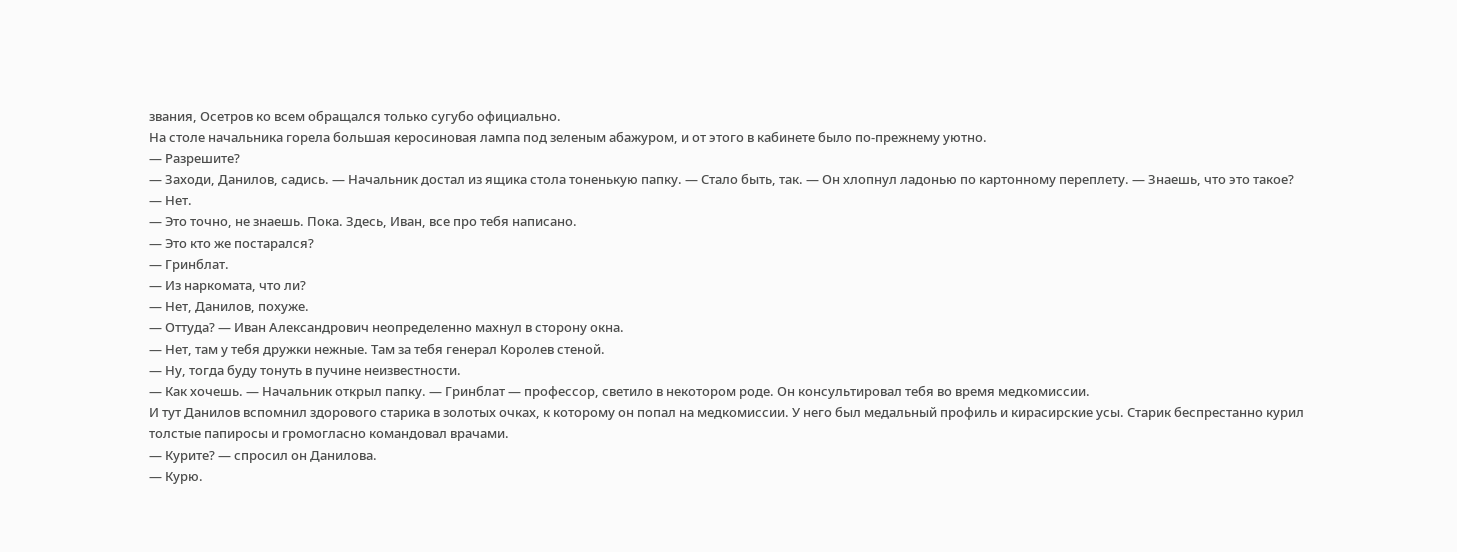звания, Осетров ко всем обращался только сугубо официально.
На столе начальника горела большая керосиновая лампа под зеленым абажуром, и от этого в кабинете было по-прежнему уютно.
— Разрешите?
— Заходи, Данилов, садись. — Начальник достал из ящика стола тоненькую папку. — Стало быть, так. — Он хлопнул ладонью по картонному переплету. — Знаешь, что это такое?
— Нет.
— Это точно, не знаешь. Пока. Здесь, Иван, все про тебя написано.
— Это кто же постарался?
— Гринблат.
— Из наркомата, что ли?
— Нет, Данилов, похуже.
— Оттуда? — Иван Александрович неопределенно махнул в сторону окна.
— Нет, там у тебя дружки нежные. Там за тебя генерал Королев стеной.
— Ну, тогда буду тонуть в пучине неизвестности.
— Как хочешь. — Начальник открыл папку. — Гринблат — профессор, светило в некотором роде. Он консультировал тебя во время медкомиссии.
И тут Данилов вспомнил здорового старика в золотых очках, к которому он попал на медкомиссии. У него был медальный профиль и кирасирские усы. Старик беспрестанно курил толстые папиросы и громогласно командовал врачами.
— Курите? — спросил он Данилова.
— Курю.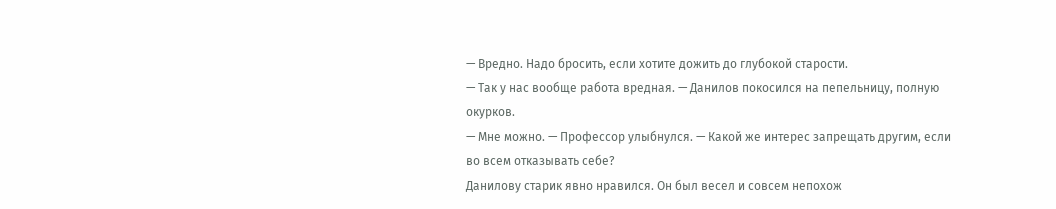— Вредно. Надо бросить, если хотите дожить до глубокой старости.
— Так у нас вообще работа вредная. — Данилов покосился на пепельницу, полную окурков.
— Мне можно. — Профессор улыбнулся. — Какой же интерес запрещать другим, если во всем отказывать себе?
Данилову старик явно нравился. Он был весел и совсем непохож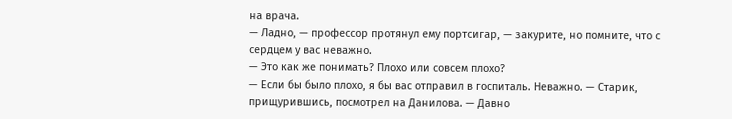на врача.
— Ладно, — профессор протянул ему портсигар, — закурите, но помните, что с сердцем у вас неважно.
— Это как же понимать? Плохо или совсем плохо?
— Если бы было плохо, я бы вас отправил в госпиталь. Неважно. — Старик, прищурившись, посмотрел на Данилова. — Давно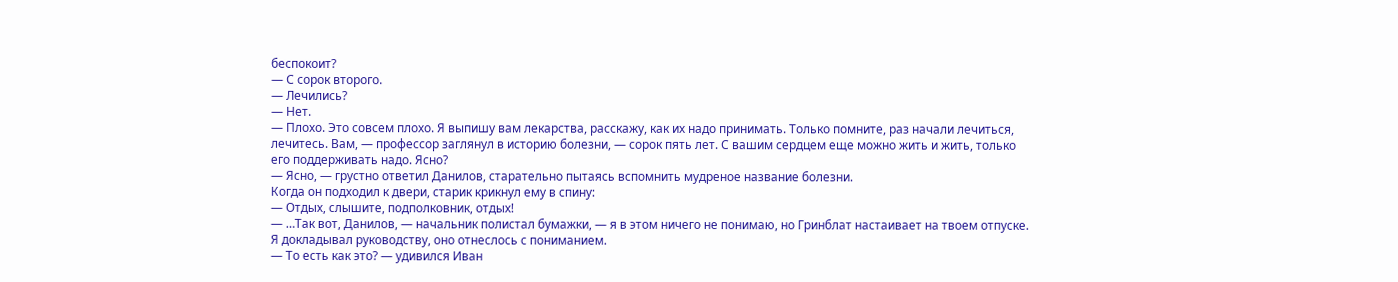беспокоит?
— С сорок второго.
— Лечились?
— Нет.
— Плохо. Это совсем плохо. Я выпишу вам лекарства, расскажу, как их надо принимать. Только помните, раз начали лечиться, лечитесь. Вам, — профессор заглянул в историю болезни, — сорок пять лет. С вашим сердцем еще можно жить и жить, только его поддерживать надо. Ясно?
— Ясно, — грустно ответил Данилов, старательно пытаясь вспомнить мудреное название болезни.
Когда он подходил к двери, старик крикнул ему в спину:
— Отдых, слышите, подполковник, отдых!
— …Так вот, Данилов, — начальник полистал бумажки, — я в этом ничего не понимаю, но Гринблат настаивает на твоем отпуске. Я докладывал руководству, оно отнеслось с пониманием.
— То есть как это? — удивился Иван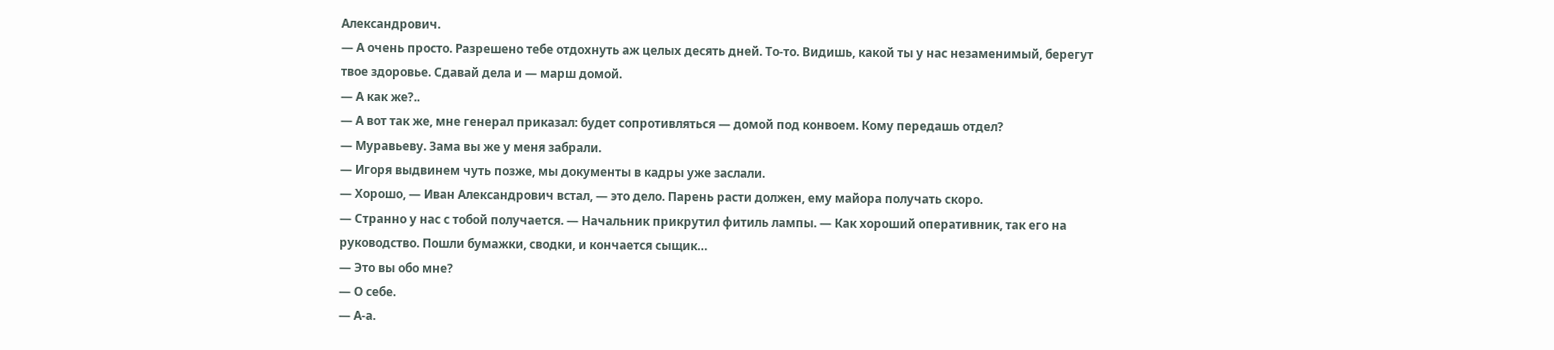Александрович.
— А очень просто. Разрешено тебе отдохнуть аж целых десять дней. То-то. Видишь, какой ты у нас незаменимый, берегут твое здоровье. Сдавай дела и — марш домой.
— А как же?..
— А вот так же, мне генерал приказал: будет сопротивляться — домой под конвоем. Кому передашь отдел?
— Муравьеву. Зама вы же у меня забрали.
— Игоря выдвинем чуть позже, мы документы в кадры уже заслали.
— Хорошо, — Иван Александрович встал, — это дело. Парень расти должен, ему майора получать скоро.
— Странно у нас с тобой получается. — Начальник прикрутил фитиль лампы. — Как хороший оперативник, так его на руководство. Пошли бумажки, сводки, и кончается сыщик…
— Это вы обо мне?
— О себе.
— А-а.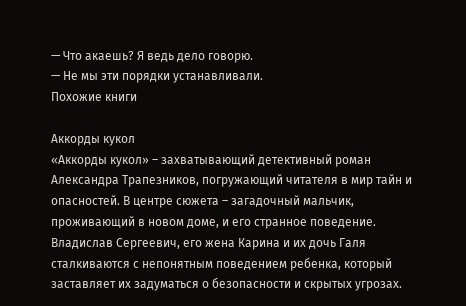— Что акаешь? Я ведь дело говорю.
— Не мы эти порядки устанавливали.
Похожие книги

Аккорды кукол
«Аккорды кукол» – захватывающий детективный роман Александра Трапезников, погружающий читателя в мир тайн и опасностей. В центре сюжета – загадочный мальчик, проживающий в новом доме, и его странное поведение. Владислав Сергеевич, его жена Карина и их дочь Галя сталкиваются с непонятным поведением ребенка, который заставляет их задуматься о безопасности и скрытых угрозах.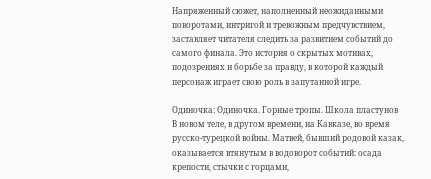Напряженный сюжет, наполненный неожиданными поворотами, интригой и тревожным предчувствием, заставляет читателя следить за развитием событий до самого финала. Это история о скрытых мотивах, подозрениях и борьбе за правду, в которой каждый персонаж играет свою роль в запутанной игре.

Одиночка: Одиночка. Горные тропы. Школа пластунов
В новом теле, в другом времени, на Кавказе, во время русско-турецкой войны. Матвей, бывший родовой казак, оказывается втянутым в водоворот событий: осада крепости, стычки с горцами,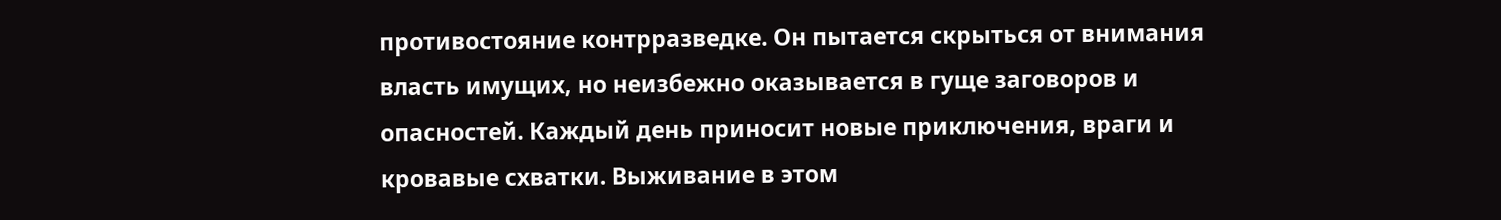противостояние контрразведке. Он пытается скрыться от внимания власть имущих, но неизбежно оказывается в гуще заговоров и опасностей. Каждый день приносит новые приключения, враги и кровавые схватки. Выживание в этом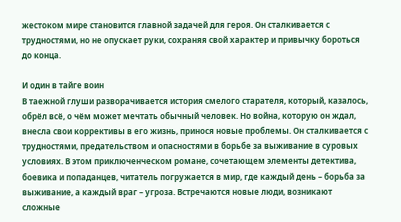жестоком мире становится главной задачей для героя. Он сталкивается с трудностями, но не опускает руки, сохраняя свой характер и привычку бороться до конца.

И один в тайге воин
В таежной глуши разворачивается история смелого старателя, который, казалось, обрёл всё, о чём может мечтать обычный человек. Но война, которую он ждал, внесла свои коррективы в его жизнь, принося новые проблемы. Он сталкивается с трудностями, предательством и опасностями в борьбе за выживание в суровых условиях. В этом приключенческом романе, сочетающем элементы детектива, боевика и попаданцев, читатель погружается в мир, где каждый день – борьба за выживание, а каждый враг – угроза. Встречаются новые люди, возникают сложные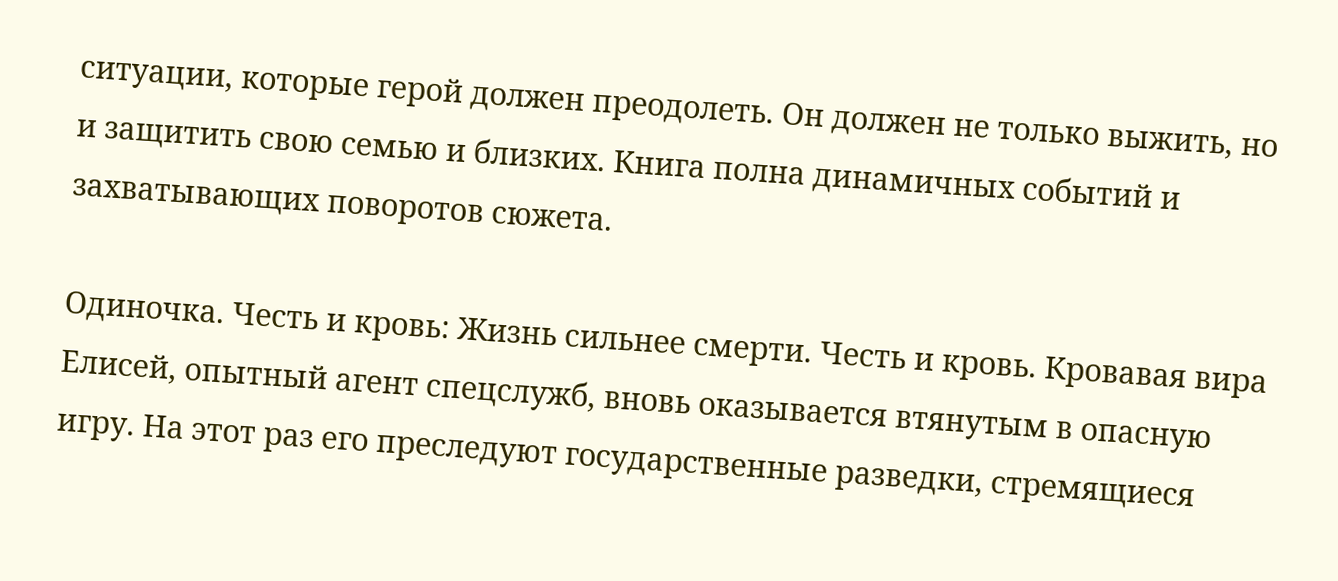ситуации, которые герой должен преодолеть. Он должен не только выжить, но и защитить свою семью и близких. Книга полна динамичных событий и захватывающих поворотов сюжета.

Одиночка. Честь и кровь: Жизнь сильнее смерти. Честь и кровь. Кровавая вира
Елисей, опытный агент спецслужб, вновь оказывается втянутым в опасную игру. На этот раз его преследуют государственные разведки, стремящиеся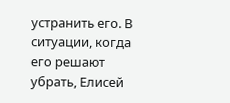устранить его. В ситуации, когда его решают убрать, Елисей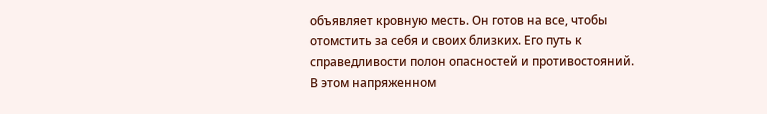объявляет кровную месть. Он готов на все, чтобы отомстить за себя и своих близких. Его путь к справедливости полон опасностей и противостояний. В этом напряженном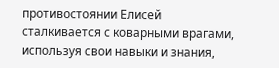противостоянии Елисей сталкивается с коварными врагами, используя свои навыки и знания,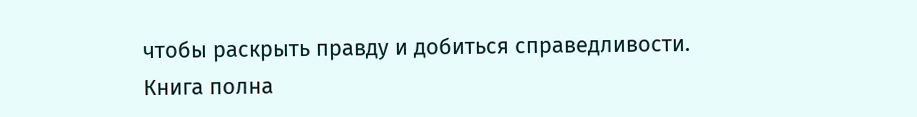чтобы раскрыть правду и добиться справедливости. Книга полна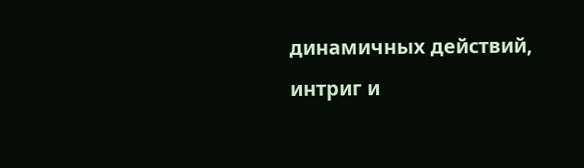динамичных действий, интриг и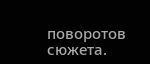поворотов сюжета.